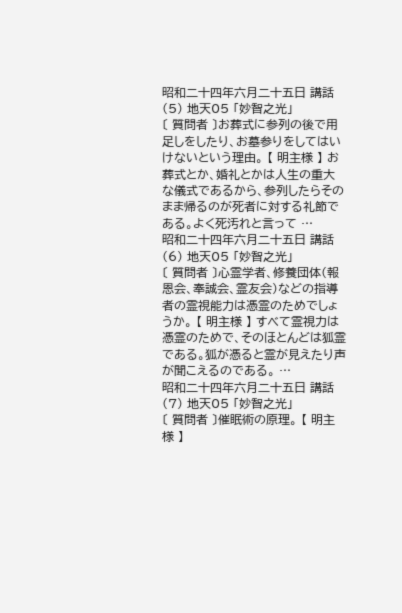昭和二十四年六月二十五日 講話(5) 地天05 「妙智之光」
〔 質問者 〕お葬式に参列の後で用足しをしたり、お墓参りをしてはいけないという理由。 【 明主様 】 お葬式とか、婚礼とかは人生の重大な儀式であるから、参列したらそのまま帰るのが死者に対する礼節である。よく死汚れと言って …
昭和二十四年六月二十五日 講話(6) 地天05 「妙智之光」
〔 質問者 〕心霊学者、修養団体(報恩会、奉誠会、霊友会)などの指導者の霊視能力は憑霊のためでしょうか。 【 明主様 】 すべて霊視力は憑霊のためで、そのほとんどは狐霊である。狐が憑ると霊が見えたり声が聞こえるのである。 …
昭和二十四年六月二十五日 講話(7) 地天05 「妙智之光」
〔 質問者 〕催眠術の原理。 【 明主様 】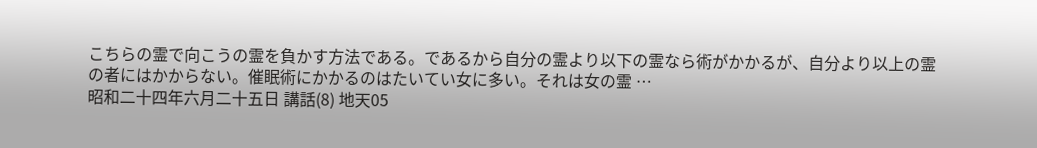こちらの霊で向こうの霊を負かす方法である。であるから自分の霊より以下の霊なら術がかかるが、自分より以上の霊の者にはかからない。催眠術にかかるのはたいてい女に多い。それは女の霊 …
昭和二十四年六月二十五日 講話(8) 地天05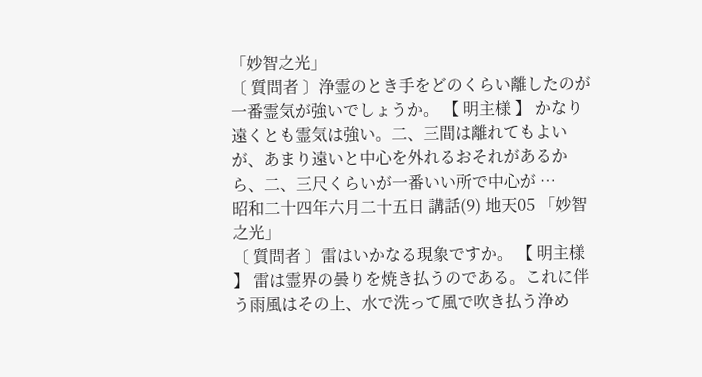「妙智之光」
〔 質問者 〕浄霊のとき手をどのくらい離したのが一番霊気が強いでしょうか。 【 明主様 】 かなり遠くとも霊気は強い。二、三間は離れてもよいが、あまり遠いと中心を外れるおそれがあるから、二、三尺くらいが一番いい所で中心が …
昭和二十四年六月二十五日 講話(9) 地天05 「妙智之光」
〔 質問者 〕雷はいかなる現象ですか。 【 明主様 】 雷は霊界の曇りを焼き払うのである。これに伴う雨風はその上、水で洗って風で吹き払う浄め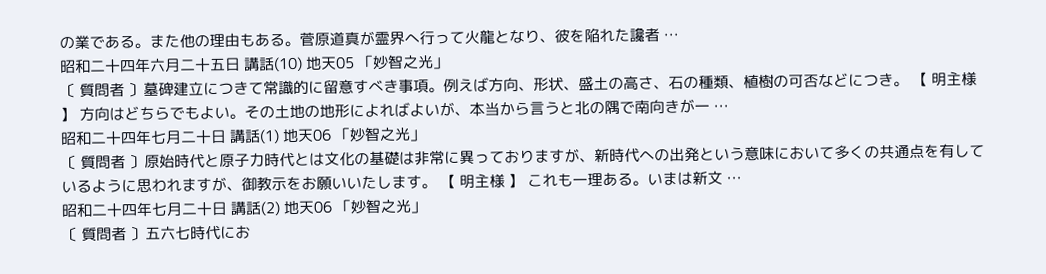の業である。また他の理由もある。菅原道真が霊界へ行って火龍となり、彼を陥れた讒者 …
昭和二十四年六月二十五日 講話(10) 地天05 「妙智之光」
〔 質問者 〕墓碑建立につきて常識的に留意すべき事項。例えば方向、形状、盛土の高さ、石の種類、植樹の可否などにつき。 【 明主様 】 方向はどちらでもよい。その土地の地形によればよいが、本当から言うと北の隅で南向きが一 …
昭和二十四年七月二十日 講話(1) 地天06 「妙智之光」
〔 質問者 〕原始時代と原子力時代とは文化の基礎は非常に異っておりますが、新時代への出発という意味において多くの共通点を有しているように思われますが、御教示をお願いいたします。 【 明主様 】 これも一理ある。いまは新文 …
昭和二十四年七月二十日 講話(2) 地天06 「妙智之光」
〔 質問者 〕五六七時代にお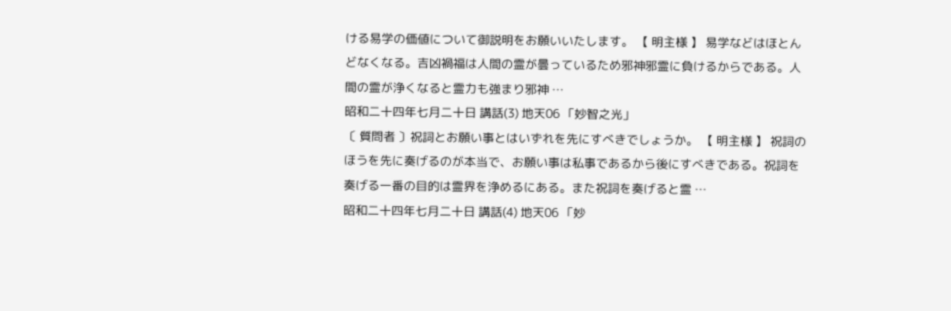ける易学の価値について御説明をお願いいたします。 【 明主様 】 易学などはほとんどなくなる。吉凶禍福は人間の霊が曇っているため邪神邪霊に負けるからである。人間の霊が浄くなると霊力も強まり邪神 …
昭和二十四年七月二十日 講話(3) 地天06 「妙智之光」
〔 質問者 〕祝詞とお願い事とはいずれを先にすべきでしょうか。 【 明主様 】 祝詞のほうを先に奏げるのが本当で、お願い事は私事であるから後にすべきである。祝詞を奏げる一番の目的は霊界を浄めるにある。また祝詞を奏げると霊 …
昭和二十四年七月二十日 講話(4) 地天06 「妙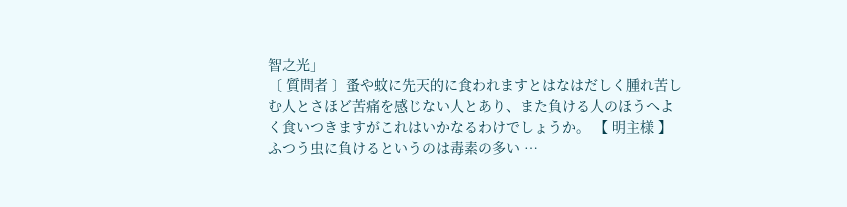智之光」
〔 質問者 〕蚤や蚊に先天的に食われますとはなはだしく腫れ苦しむ人とさほど苦痛を感じない人とあり、また負ける人のほうへよく食いつきますがこれはいかなるわけでしょうか。 【 明主様 】 ふつう虫に負けるというのは毒素の多い …